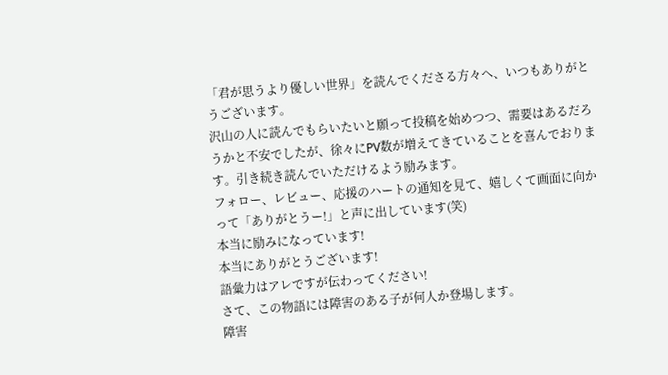「君が思うより優しい世界」を読んでくださる方々へ、いつもありがとうございます。
沢山の人に読んでもらいたいと願って投稿を始めつつ、需要はあるだろうかと不安でしたが、徐々にPV数が増えてきていることを喜んでおります。引き続き読んでいただけるよう励みます。
フォロー、レビュー、応援のハートの通知を見て、嬉しくて画面に向かって「ありがとうー!」と声に出しています(笑)
本当に励みになっています!
本当にありがとうございます!
語彙力はアレですが伝わってください!
さて、この物語には障害のある子が何人か登場します。
障害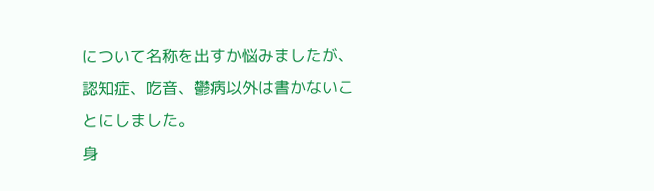について名称を出すか悩みましたが、認知症、吃音、鬱病以外は書かないことにしました。
身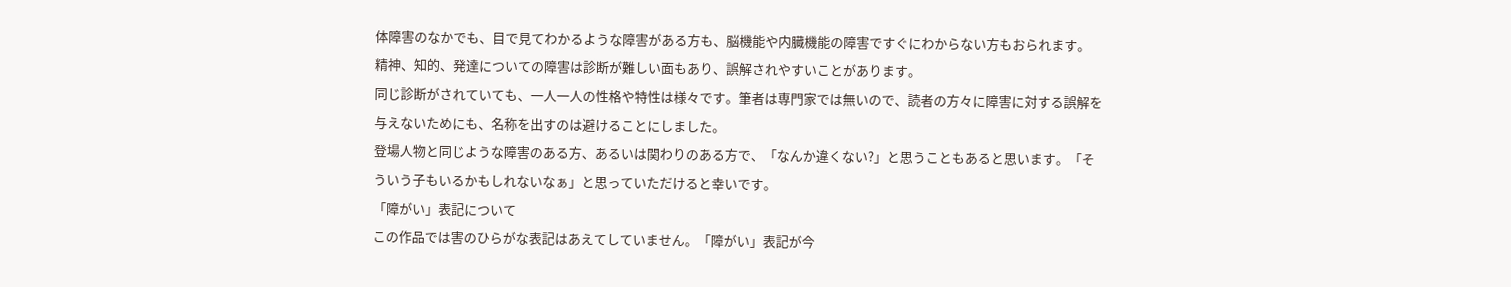体障害のなかでも、目で見てわかるような障害がある方も、脳機能や内臓機能の障害ですぐにわからない方もおられます。
精神、知的、発達についての障害は診断が難しい面もあり、誤解されやすいことがあります。
同じ診断がされていても、一人一人の性格や特性は様々です。筆者は専門家では無いので、読者の方々に障害に対する誤解を与えないためにも、名称を出すのは避けることにしました。
登場人物と同じような障害のある方、あるいは関わりのある方で、「なんか違くない?」と思うこともあると思います。「そういう子もいるかもしれないなぁ」と思っていただけると幸いです。
「障がい」表記について
この作品では害のひらがな表記はあえてしていません。「障がい」表記が今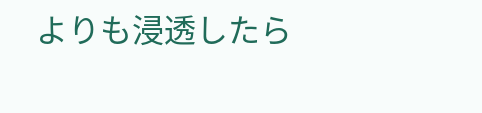よりも浸透したら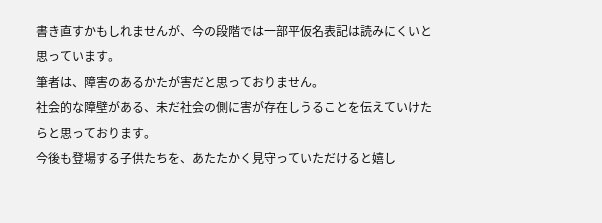書き直すかもしれませんが、今の段階では一部平仮名表記は読みにくいと思っています。
筆者は、障害のあるかたが害だと思っておりません。
社会的な障壁がある、未だ社会の側に害が存在しうることを伝えていけたらと思っております。
今後も登場する子供たちを、あたたかく見守っていただけると嬉し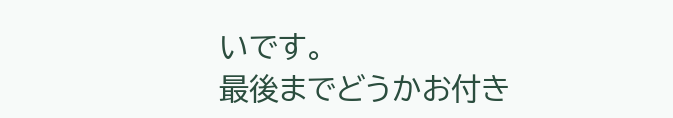いです。
最後までどうかお付き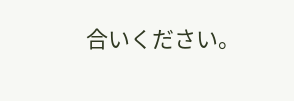合いください。